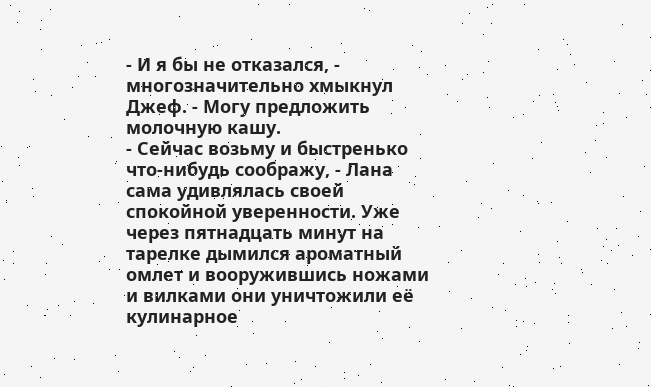- И я бы не отказался, - многозначительно хмыкнул Джеф. - Могу предложить молочную кашу.
- Сейчас возьму и быстренько что-нибудь соображу, - Лана сама удивлялась своей спокойной уверенности. Уже через пятнадцать минут на тарелке дымился ароматный омлет и вооружившись ножами и вилками они уничтожили её кулинарное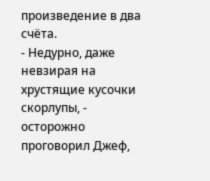произведение в два счёта.
- Недурно, даже невзирая на хрустящие кусочки скорлупы, - осторожно проговорил Джеф,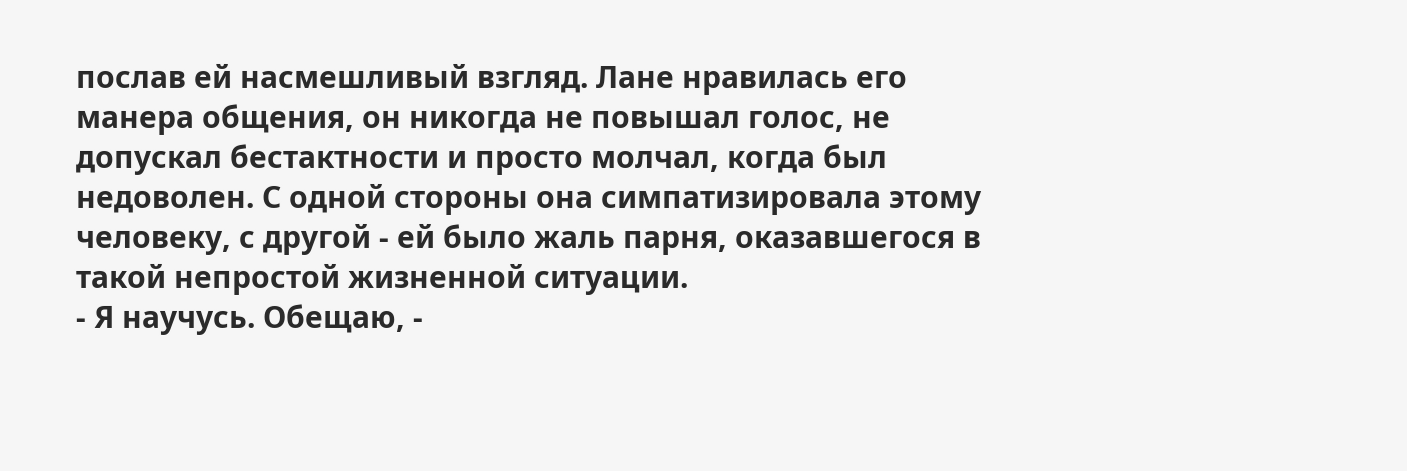послав ей насмешливый взгляд. Лане нравилась его манера общения, он никогда не повышал голос, не допускал бестактности и просто молчал, когда был недоволен. С одной стороны она симпатизировала этому человеку, с другой - ей было жаль парня, оказавшегося в такой непростой жизненной ситуации.
- Я научусь. Обещаю, -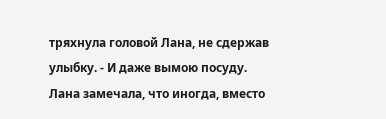тряхнула головой Лана, не сдержав улыбку. - И даже вымою посуду.
Лана замечала, что иногда, вместо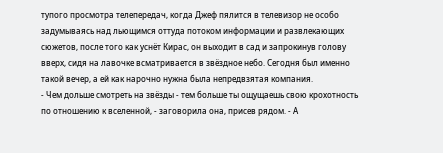тупого просмотра телепередач, когда Джеф пялится в телевизор не особо задумываясь над льющимся оттуда потоком информации и развлекающих сюжетов, после того как уснёт Кирас, он выходит в сад и запрокинув голову вверх, сидя на лавочке всматривается в звёздное небо. Сегодня был именно такой вечер, а ей как нарочно нужна была непредвзятая компания.
- Чем дольше смотреть на звёзды - тем больше ты ощущаешь свою крохотность по отношению к вселенной, - заговорила она, присев рядом. - А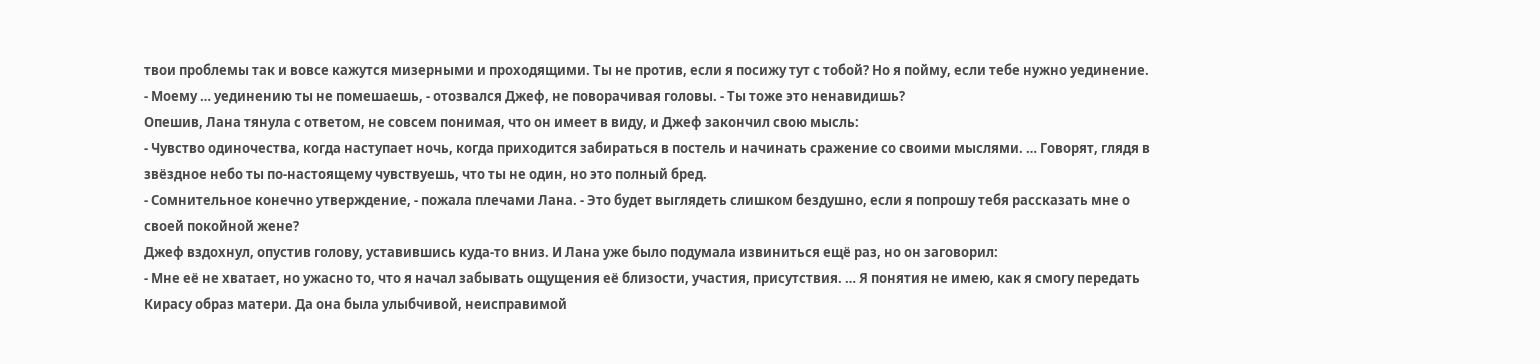твои проблемы так и вовсе кажутся мизерными и проходящими. Ты не против, если я посижу тут с тобой? Но я пойму, если тебе нужно уединение.
- Моему … уединению ты не помешаешь, - отозвался Джеф, не поворачивая головы. - Ты тоже это ненавидишь?
Опешив, Лана тянула с ответом, не совсем понимая, что он имеет в виду, и Джеф закончил свою мысль:
- Чувство одиночества, когда наступает ночь, когда приходится забираться в постель и начинать сражение со своими мыслями. … Говорят, глядя в звёздное небо ты по-настоящему чувствуешь, что ты не один, но это полный бред.
- Сомнительное конечно утверждение, - пожала плечами Лана. - Это будет выглядеть слишком бездушно, если я попрошу тебя рассказать мне о своей покойной жене?
Джеф вздохнул, опустив голову, уставившись куда-то вниз. И Лана уже было подумала извиниться ещё раз, но он заговорил:
- Мне её не хватает, но ужасно то, что я начал забывать ощущения её близости, участия, присутствия. … Я понятия не имею, как я смогу передать Кирасу образ матери. Да она была улыбчивой, неисправимой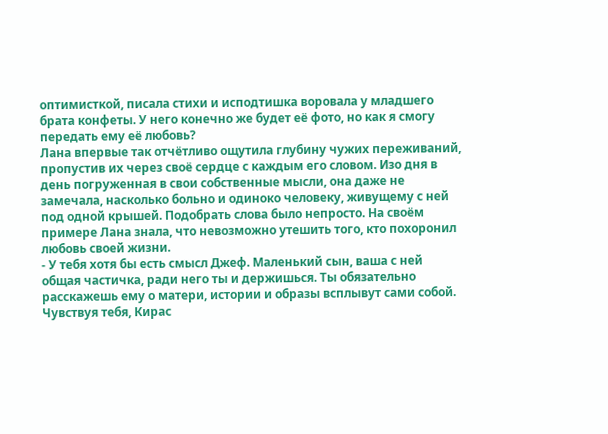оптимисткой, писала стихи и исподтишка воровала у младшего брата конфеты. У него конечно же будет её фото, но как я смогу передать ему её любовь?
Лана впервые так отчётливо ощутила глубину чужих переживаний, пропустив их через своё сердце с каждым его словом. Изо дня в день погруженная в свои собственные мысли, она даже не замечала, насколько больно и одиноко человеку, живущему с ней под одной крышей. Подобрать слова было непросто. На своём примере Лана знала, что невозможно утешить того, кто похоронил любовь своей жизни.
- У тебя хотя бы есть смысл Джеф. Маленький сын, ваша с ней общая частичка, ради него ты и держишься. Ты обязательно расскажешь ему о матери, истории и образы всплывут сами собой. Чувствуя тебя, Кирас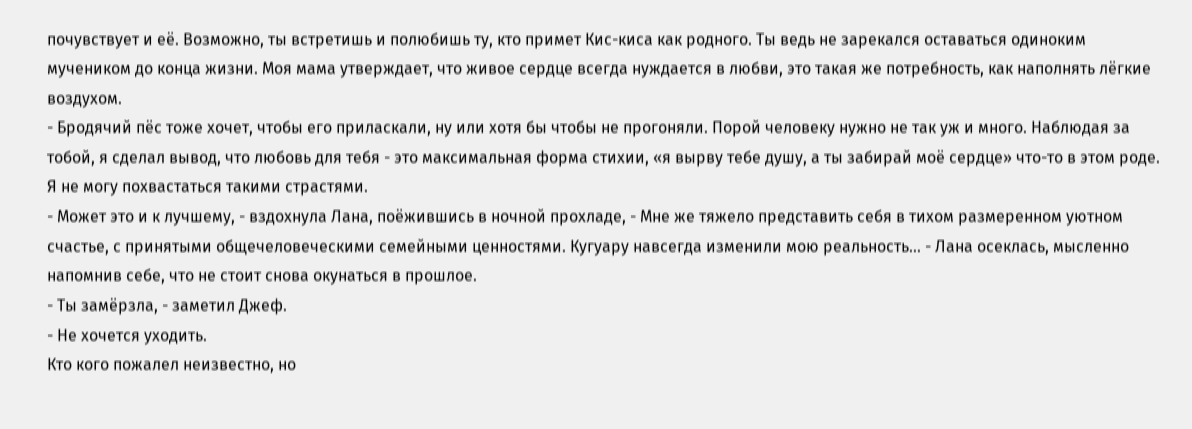почувствует и её. Возможно, ты встретишь и полюбишь ту, кто примет Кис-киса как родного. Ты ведь не зарекался оставаться одиноким мучеником до конца жизни. Моя мама утверждает, что живое сердце всегда нуждается в любви, это такая же потребность, как наполнять лёгкие воздухом.
- Бродячий пёс тоже хочет, чтобы его приласкали, ну или хотя бы чтобы не прогоняли. Порой человеку нужно не так уж и много. Наблюдая за тобой, я сделал вывод, что любовь для тебя - это максимальная форма стихии, «я вырву тебе душу, а ты забирай моё сердце» что-то в этом роде. Я не могу похвастаться такими страстями.
- Может это и к лучшему, - вздохнула Лана, поёжившись в ночной прохладе, - Мне же тяжело представить себя в тихом размеренном уютном счастье, с принятыми общечеловеческими семейными ценностями. Кугуару навсегда изменили мою реальность… - Лана осеклась, мысленно напомнив себе, что не стоит снова окунаться в прошлое.
- Ты замёрзла, - заметил Джеф.
- Не хочется уходить.
Кто кого пожалел неизвестно, но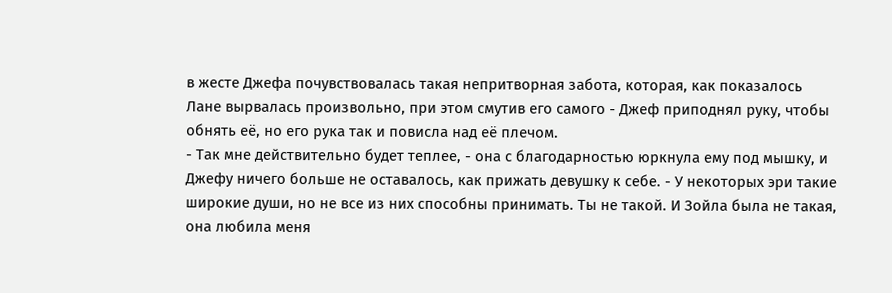в жесте Джефа почувствовалась такая непритворная забота, которая, как показалось Лане вырвалась произвольно, при этом смутив его самого - Джеф приподнял руку, чтобы обнять её, но его рука так и повисла над её плечом.
- Так мне действительно будет теплее, - она с благодарностью юркнула ему под мышку, и Джефу ничего больше не оставалось, как прижать девушку к себе. - У некоторых эри такие широкие души, но не все из них способны принимать. Ты не такой. И Зойла была не такая, она любила меня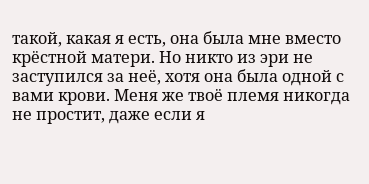такой, какая я есть, она была мне вместо крёстной матери. Но никто из эри не заступился за неё, хотя она была одной с вами крови. Меня же твоё племя никогда не простит, даже если я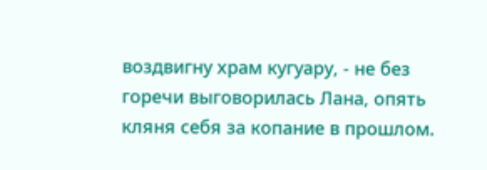воздвигну храм кугуару, - не без горечи выговорилась Лана, опять кляня себя за копание в прошлом.